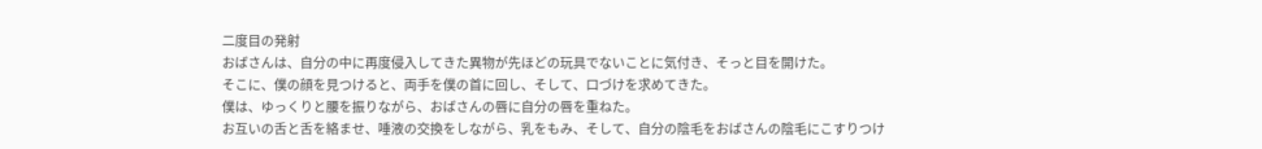二度目の発射
おばさんは、自分の中に再度侵入してきた異物が先ほどの玩具でないことに気付き、そっと目を開けた。
そこに、僕の顔を見つけると、両手を僕の首に回し、そして、口づけを求めてきた。
僕は、ゆっくりと腰を振りながら、おばさんの唇に自分の唇を重ねた。
お互いの舌と舌を絡ませ、唾液の交換をしながら、乳をもみ、そして、自分の陰毛をおばさんの陰毛にこすりつけ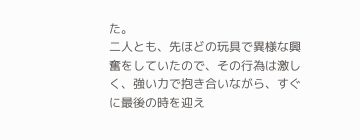た。
二人とも、先ほどの玩具で異様な興奮をしていたので、その行為は激しく、強い力で抱き合いながら、すぐに最後の時を迎え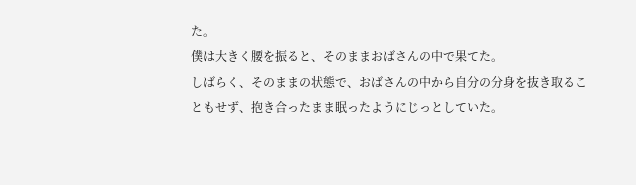た。
僕は大きく腰を振ると、そのままおばさんの中で果てた。
しばらく、そのままの状態で、おばさんの中から自分の分身を抜き取ることもせず、抱き合ったまま眠ったようにじっとしていた。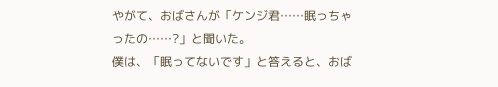やがて、おばさんが「ケンジ君……眠っちゃったの……?」と聞いた。
僕は、「眠ってないです」と答えると、おば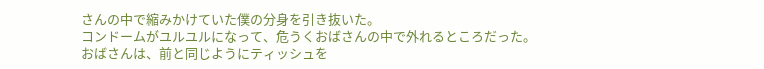さんの中で縮みかけていた僕の分身を引き抜いた。
コンドームがユルユルになって、危うくおばさんの中で外れるところだった。
おばさんは、前と同じようにティッシュを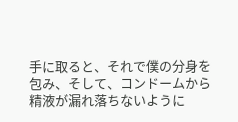手に取ると、それで僕の分身を包み、そして、コンドームから精液が漏れ落ちないように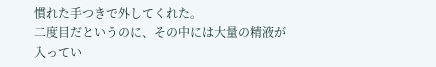慣れた手つきで外してくれた。
二度目だというのに、その中には大量の精液が入ってい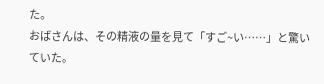た。
おばさんは、その精液の量を見て「すご~い……」と驚いていた。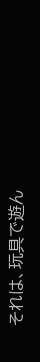それは、玩具で遊ん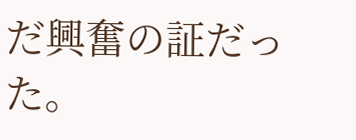だ興奮の証だった。